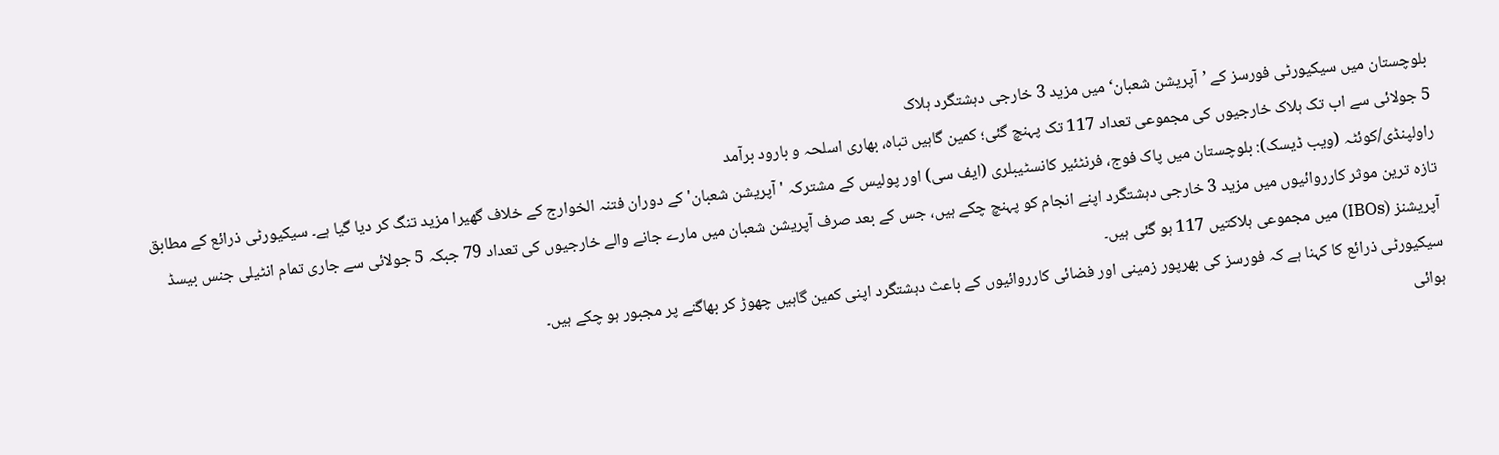بلوچستان میں سیکیورٹی فورسز کے ’آپریشن شعبان‘ میں مزید 3 خارجی دہشتگرد ہلاک
5 جولائی سے اب تک ہلاک خارجیوں کی مجموعی تعداد 117 تک پہنچ گئی؛ کمین گاہیں تباہ، بھاری اسلحہ و بارود برآمد
راولپنڈی/کوئٹہ (ویب ڈیسک): بلوچستان میں پاک فوج، فرنٹئیر کانسٹیبلری (ایف سی) اور پولیس کے مشترکہ 'آپریشن شعبان' کے دوران فتنہ الخوارج کے خلاف گھیرا مزید تنگ کر دیا گیا ہے۔ سیکیورٹی ذرائع کے مطابق تازہ ترین موثر کارروائیوں میں مزید 3 خارجی دہشتگرد اپنے انجام کو پہنچ چکے ہیں، جس کے بعد صرف آپریشن شعبان میں مارے جانے والے خارجیوں کی تعداد 79 جبکہ 5 جولائی سے جاری تمام انٹیلی جنس بیسڈ آپریشنز (IBOs) میں مجموعی ہلاکتیں 117 ہو گئی ہیں۔
سیکیورٹی ذرائع کا کہنا ہے کہ فورسز کی بھرپور زمینی اور فضائی کارروائیوں کے باعث دہشتگرد اپنی کمین گاہیں چھوڑ کر بھاگنے پر مجبور ہو چکے ہیں۔
ہوائی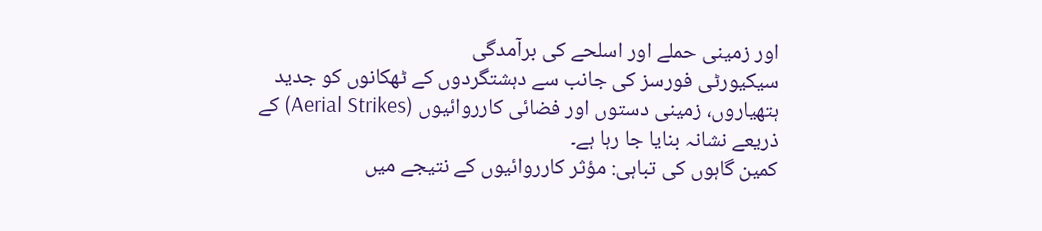اور زمینی حملے اور اسلحے کی برآمدگی
سیکیورٹی فورسز کی جانب سے دہشتگردوں کے ٹھکانوں کو جدید ہتھیاروں، زمینی دستوں اور فضائی کارروائیوں (Aerial Strikes) کے ذریعے نشانہ بنایا جا رہا ہے۔
کمین گاہوں کی تباہی: مؤثر کارروائیوں کے نتیجے میں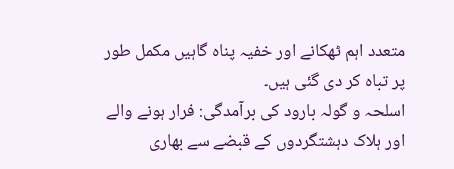متعدد اہم ٹھکانے اور خفیہ پناہ گاہیں مکمل طور پر تباہ کر دی گئی ہیں۔
اسلحہ و گولہ بارود کی برآمدگی: فرار ہونے والے اور ہلاک دہشتگردوں کے قبضے سے بھاری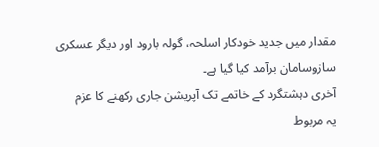مقدار میں جدید خودکار اسلحہ، گولہ بارود اور دیگر عسکری سازوسامان برآمد کیا گیا ہے۔
آخری دہشتگرد کے خاتمے تک آپریشن جاری رکھنے کا عزم
یہ مربوط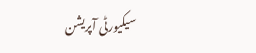سیکیورٹی آپریشن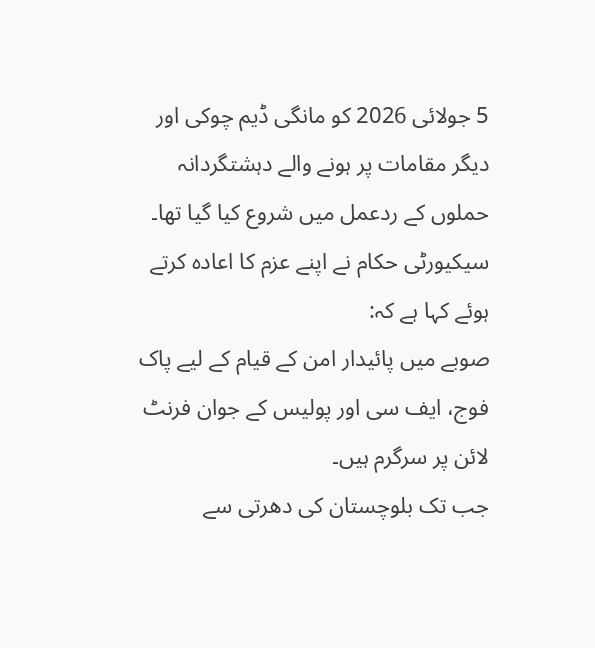5 جولائی 2026 کو مانگی ڈیم چوکی اور دیگر مقامات پر ہونے والے دہشتگردانہ حملوں کے ردعمل میں شروع کیا گیا تھا۔ سیکیورٹی حکام نے اپنے عزم کا اعادہ کرتے ہوئے کہا ہے کہ:
صوبے میں پائیدار امن کے قیام کے لیے پاک فوج، ایف سی اور پولیس کے جوان فرنٹ لائن پر سرگرم ہیں۔
جب تک بلوچستان کی دھرتی سے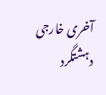آخری خارجی دہشتگرد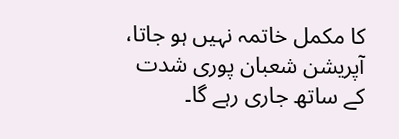کا مکمل خاتمہ نہیں ہو جاتا، آپریشن شعبان پوری شدت کے ساتھ جاری رہے گا۔